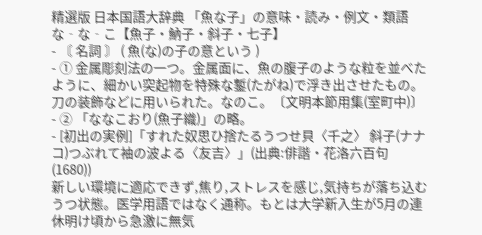精選版 日本国語大辞典 「魚な子」の意味・読み・例文・類語
な‐な‐こ【魚子・魶子・斜子・七子】
- 〘 名詞 〙 ( 魚(な)の子の意という )
- ① 金属彫刻法の一つ。金属面に、魚の腹子のような粒を並べたように、細かい突起物を特殊な鏨(たがね)で浮き出させたもの。刀の装飾などに用いられた。なのこ。〔文明本節用集(室町中)〕
- ② 「ななこおり(魚子織)」の略。
- [初出の実例]「すれた奴思ひ捨たるうつせ貝〈千之〉 斜子(ナナコ)つぶれて袖の波よる〈友吉〉」(出典:俳諧・花洛六百句(1680))
新しい環境に適応できず,焦り,ストレスを感じ,気持ちが落ち込むうつ状態。医学用語ではなく通称。もとは大学新入生が5月の連休明け頃から急激に無気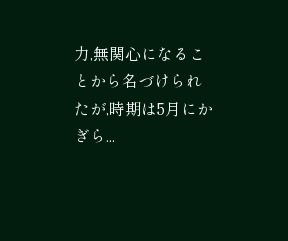力,無関心になることから名づけられたが,時期は5月にかぎら...